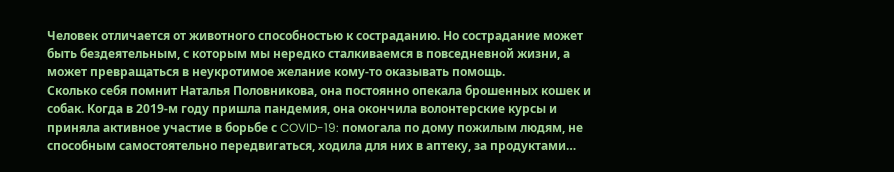Человек отличается от животного способностью к состраданию. Но сострадание может быть бездеятельным, с которым мы нередко сталкиваемся в повседневной жизни, а может превращаться в неукротимое желание кому-то оказывать помощь.
Сколько себя помнит Наталья Половникова, она постоянно опекала брошенных кошек и собак. Когда в 2019-м году пришла пандемия, она окончила волонтерские курсы и приняла активное участие в борьбе с COVID-19: помогала по дому пожилым людям, не способным самостоятельно передвигаться, ходила для них в аптеку, за продуктами…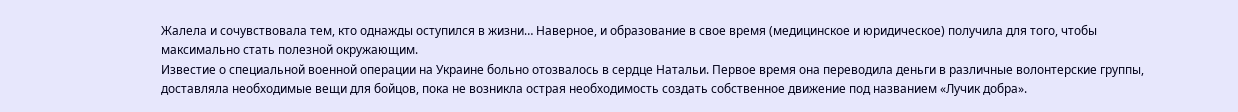Жалела и сочувствовала тем, кто однажды оступился в жизни… Наверное, и образование в свое время (медицинское и юридическое) получила для того, чтобы максимально стать полезной окружающим.
Известие о специальной военной операции на Украине больно отозвалось в сердце Натальи. Первое время она переводила деньги в различные волонтерские группы, доставляла необходимые вещи для бойцов, пока не возникла острая необходимость создать собственное движение под названием «Лучик добра».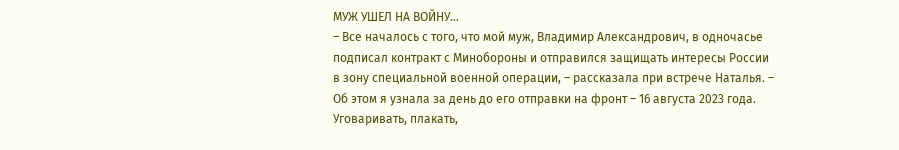МУЖ УШЕЛ НА ВОЙНУ…
– Все началось с того, что мой муж, Владимир Александрович, в одночасье подписал контракт с Минобороны и отправился защищать интересы России в зону специальной военной операции, – рассказала при встрече Наталья. – Об этом я узнала за день до его отправки на фронт – 16 августа 2023 года. Уговаривать, плакать,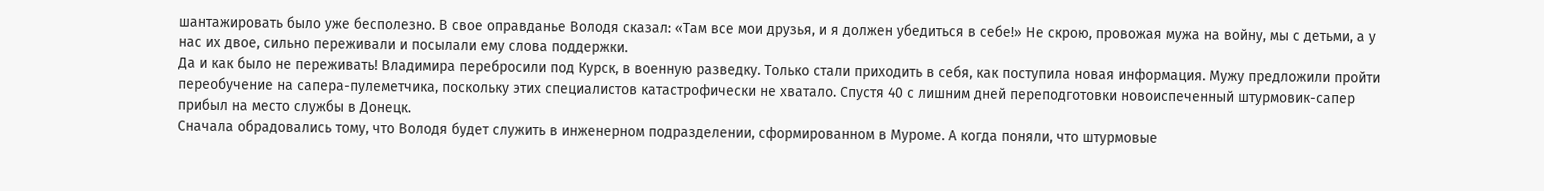шантажировать было уже бесполезно. В свое оправданье Володя сказал: «Там все мои друзья, и я должен убедиться в себе!» Не скрою, провожая мужа на войну, мы с детьми, а у нас их двое, сильно переживали и посылали ему слова поддержки.
Да и как было не переживать! Владимира перебросили под Курск, в военную разведку. Только стали приходить в себя, как поступила новая информация. Мужу предложили пройти переобучение на сапера-пулеметчика, поскольку этих специалистов катастрофически не хватало. Спустя 40 с лишним дней переподготовки новоиспеченный штурмовик-сапер прибыл на место службы в Донецк.
Сначала обрадовались тому, что Володя будет служить в инженерном подразделении, сформированном в Муроме. А когда поняли, что штурмовые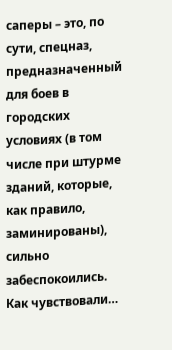саперы – это, по сути, спецназ, предназначенный для боев в городских условиях (в том числе при штурме зданий, которые, как правило, заминированы), сильно забеспокоились. Как чувствовали…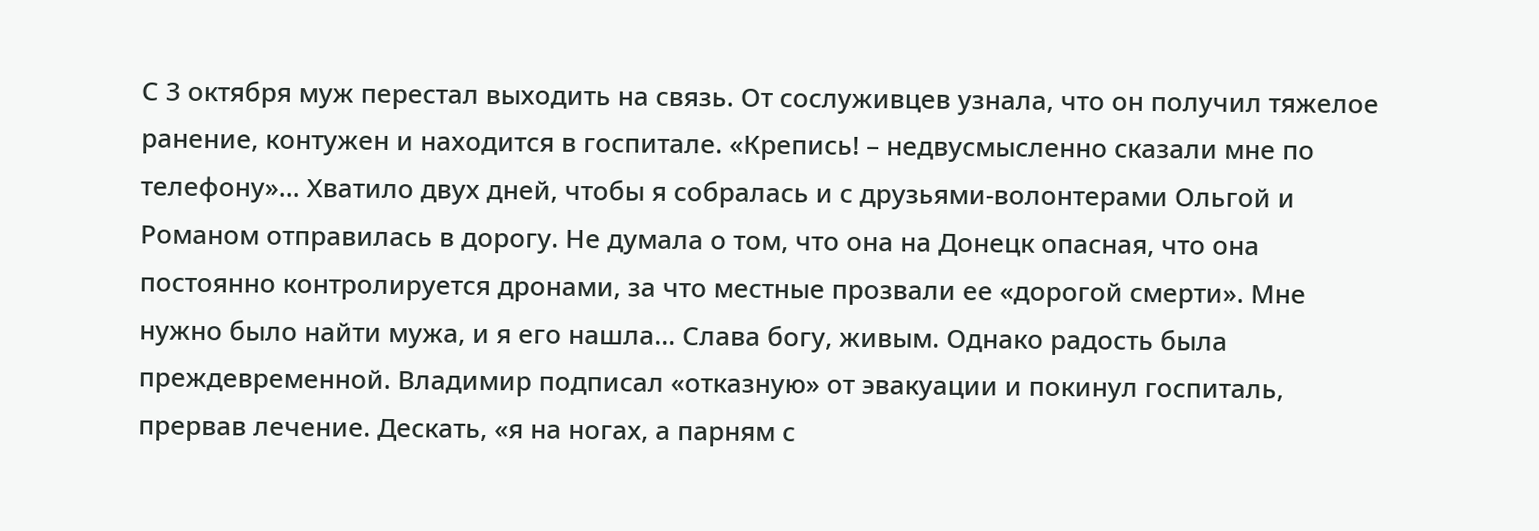С 3 октября муж перестал выходить на связь. От сослуживцев узнала, что он получил тяжелое ранение, контужен и находится в госпитале. «Крепись! – недвусмысленно сказали мне по телефону»… Хватило двух дней, чтобы я собралась и с друзьями-волонтерами Ольгой и Романом отправилась в дорогу. Не думала о том, что она на Донецк опасная, что она постоянно контролируется дронами, за что местные прозвали ее «дорогой смерти». Мне нужно было найти мужа, и я его нашла… Слава богу, живым. Однако радость была преждевременной. Владимир подписал «отказную» от эвакуации и покинул госпиталь, прервав лечение. Дескать, «я на ногах, а парням с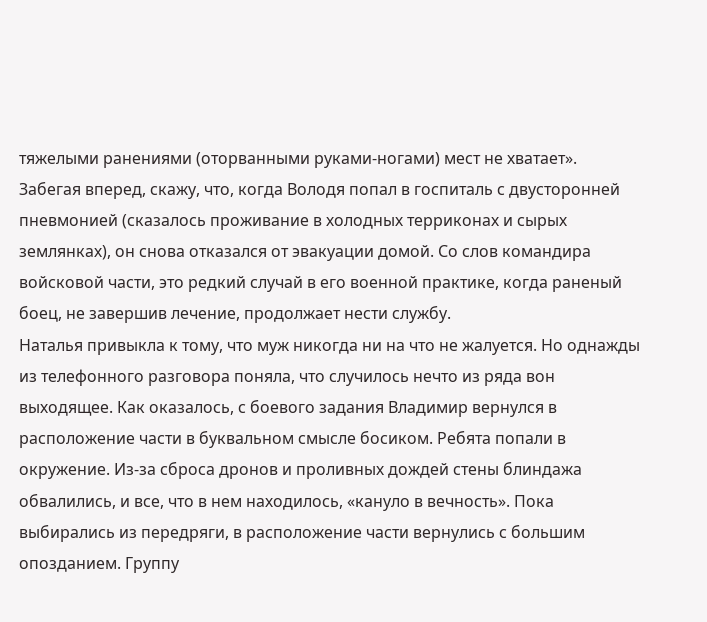тяжелыми ранениями (оторванными руками-ногами) мест не хватает».
Забегая вперед, скажу, что, когда Володя попал в госпиталь с двусторонней пневмонией (сказалось проживание в холодных терриконах и сырых землянках), он снова отказался от эвакуации домой. Со слов командира войсковой части, это редкий случай в его военной практике, когда раненый боец, не завершив лечение, продолжает нести службу.
Наталья привыкла к тому, что муж никогда ни на что не жалуется. Но однажды из телефонного разговора поняла, что случилось нечто из ряда вон выходящее. Как оказалось, с боевого задания Владимир вернулся в расположение части в буквальном смысле босиком. Ребята попали в окружение. Из-за сброса дронов и проливных дождей стены блиндажа обвалились, и все, что в нем находилось, «кануло в вечность». Пока выбирались из передряги, в расположение части вернулись с большим опозданием. Группу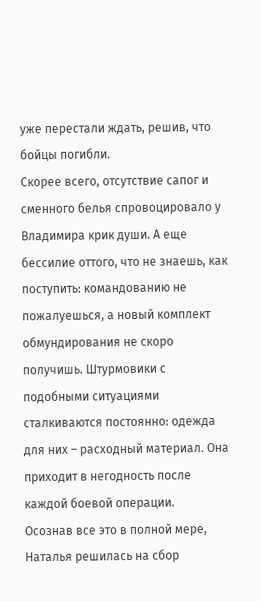уже перестали ждать, решив, что бойцы погибли.
Скорее всего, отсутствие сапог и сменного белья спровоцировало у Владимира крик души. А еще бессилие оттого, что не знаешь, как поступить: командованию не пожалуешься, а новый комплект обмундирования не скоро получишь. Штурмовики с подобными ситуациями сталкиваются постоянно: одежда для них – расходный материал. Она приходит в негодность после каждой боевой операции.
Осознав все это в полной мере, Наталья решилась на сбор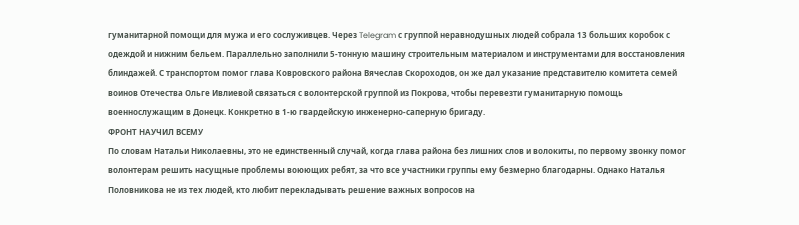гуманитарной помощи для мужа и его сослуживцев. Через Telegram с группой неравнодушных людей собрала 13 больших коробок с одеждой и нижним бельем. Параллельно заполнили 5-тонную машину строительным материалом и инструментами для восстановления блиндажей. С транспортом помог глава Ковровского района Вячеслав Скороходов, он же дал указание представителю комитета семей воинов Отечества Ольге Ивлиевой связаться с волонтерской группой из Покрова, чтобы перевезти гуманитарную помощь военнослужащим в Донецк. Конкретно в 1-ю гвардейскую инженерно-саперную бригаду.
ФРОНТ НАУЧИЛ ВСЕМУ
По словам Натальи Николаевны, это не единственный случай, когда глава района без лишних слов и волокиты, по первому звонку помог волонтерам решить насущные проблемы воюющих ребят, за что все участники группы ему безмерно благодарны. Однако Наталья Половникова не из тех людей, кто любит перекладывать решение важных вопросов на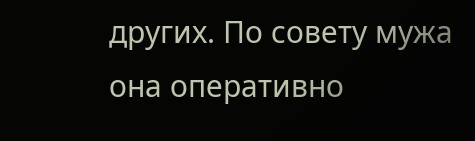других. По совету мужа она оперативно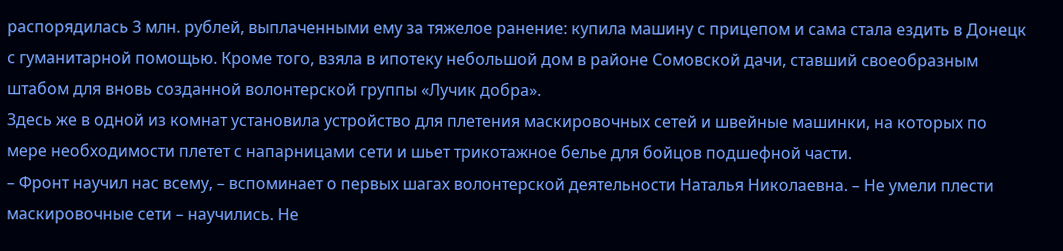распорядилась 3 млн. рублей, выплаченными ему за тяжелое ранение: купила машину с прицепом и сама стала ездить в Донецк с гуманитарной помощью. Кроме того, взяла в ипотеку небольшой дом в районе Сомовской дачи, ставший своеобразным штабом для вновь созданной волонтерской группы «Лучик добра».
Здесь же в одной из комнат установила устройство для плетения маскировочных сетей и швейные машинки, на которых по мере необходимости плетет с напарницами сети и шьет трикотажное белье для бойцов подшефной части.
– Фронт научил нас всему, – вспоминает о первых шагах волонтерской деятельности Наталья Николаевна. – Не умели плести маскировочные сети – научились. Не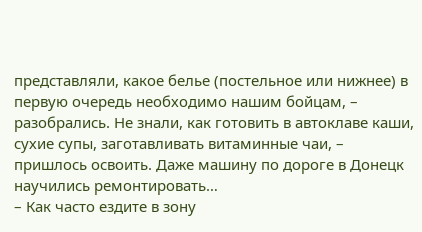представляли, какое белье (постельное или нижнее) в первую очередь необходимо нашим бойцам, – разобрались. Не знали, как готовить в автоклаве каши, сухие супы, заготавливать витаминные чаи, – пришлось освоить. Даже машину по дороге в Донецк научились ремонтировать…
– Как часто ездите в зону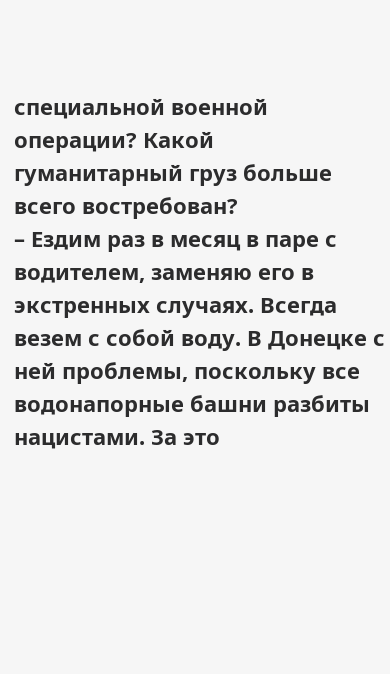специальной военной операции? Какой гуманитарный груз больше всего востребован?
– Ездим раз в месяц в паре с водителем, заменяю его в экстренных случаях. Всегда везем с собой воду. В Донецке с ней проблемы, поскольку все водонапорные башни разбиты нацистами. За это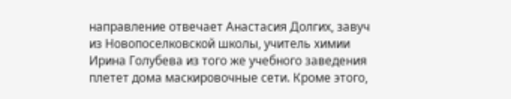направление отвечает Анастасия Долгих, завуч из Новопоселковской школы, учитель химии Ирина Голубева из того же учебного заведения плетет дома маскировочные сети. Кроме этого,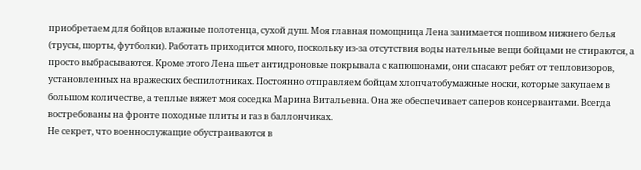приобретаем для бойцов влажные полотенца, сухой душ. Моя главная помощница Лена занимается пошивом нижнего белья (трусы, шорты, футболки). Работать приходится много, поскольку из-за отсутствия воды нательные вещи бойцами не стираются, а просто выбрасываются. Кроме этого Лена шьет антидроновые покрывала с капюшонами, они спасают ребят от тепловизоров, установленных на вражеских беспилотниках. Постоянно отправляем бойцам хлопчатобумажные носки, которые закупаем в большом количестве, а теплые вяжет моя соседка Марина Витальевна. Она же обеспечивает саперов консервантами. Всегда востребованы на фронте походные плиты и газ в баллончиках.
Не секрет, что военнослужащие обустраиваются в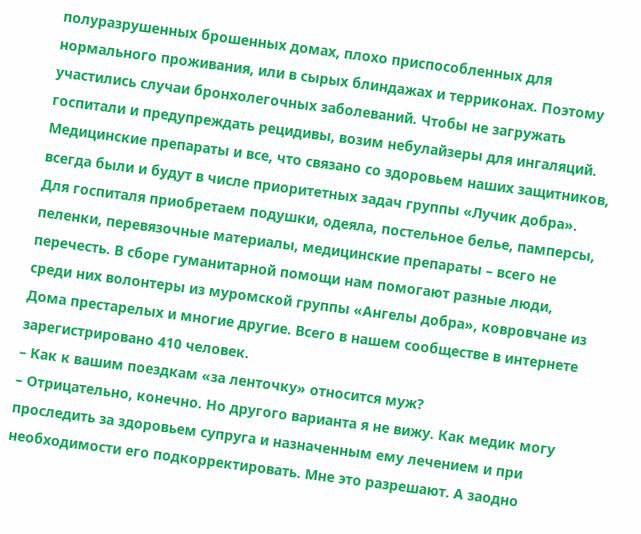полуразрушенных брошенных домах, плохо приспособленных для нормального проживания, или в сырых блиндажах и терриконах. Поэтому участились случаи бронхолегочных заболеваний. Чтобы не загружать госпитали и предупреждать рецидивы, возим небулайзеры для ингаляций. Медицинские препараты и все, что связано со здоровьем наших защитников, всегда были и будут в числе приоритетных задач группы «Лучик добра». Для госпиталя приобретаем подушки, одеяла, постельное белье, памперсы, пеленки, перевязочные материалы, медицинские препараты – всего не перечесть. В сборе гуманитарной помощи нам помогают разные люди, среди них волонтеры из муромской группы «Ангелы добра», ковровчане из Дома престарелых и многие другие. Всего в нашем сообществе в интернете зарегистрировано 410 человек.
– Как к вашим поездкам «за ленточку» относится муж?
– Отрицательно, конечно. Но другого варианта я не вижу. Как медик могу проследить за здоровьем супруга и назначенным ему лечением и при необходимости его подкорректировать. Мне это разрешают. А заодно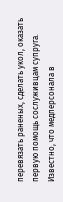перевязать раненых, сделать укол, оказать первую помощь сослуживцам супруга. Известно, что медперсонала в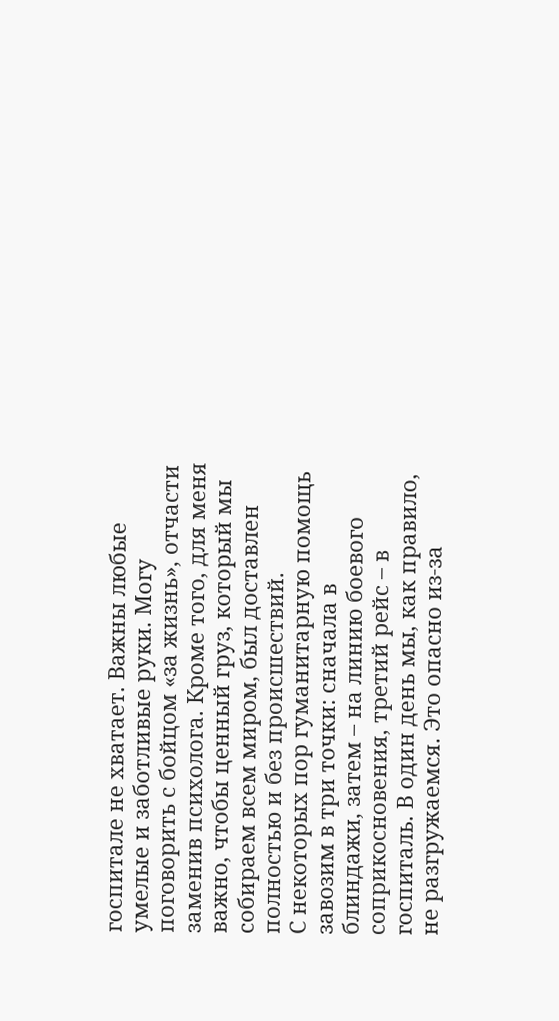госпитале не хватает. Важны любые умелые и заботливые руки. Могу поговорить с бойцом «за жизнь», отчасти заменив психолога. Кроме того, для меня важно, чтобы ценный груз, который мы собираем всем миром, был доставлен полностью и без происшествий.
С некоторых пор гуманитарную помощь завозим в три точки: сначала в блиндажи, затем – на линию боевого соприкосновения, третий рейс – в госпиталь. В один день мы, как правило, не разгружаемся. Это опасно из-за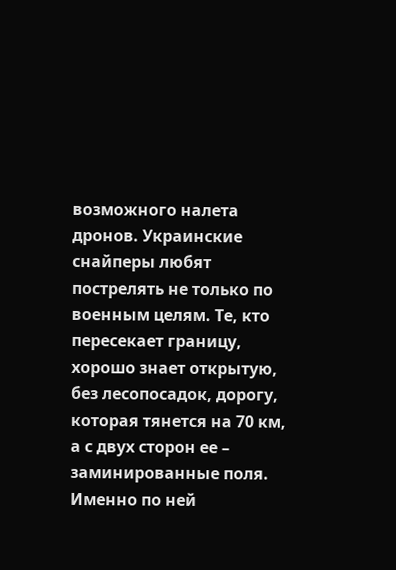возможного налета дронов. Украинские снайперы любят пострелять не только по военным целям. Те, кто пересекает границу, хорошо знает открытую, без лесопосадок, дорогу, которая тянется на 70 км, а с двух сторон ее – заминированные поля. Именно по ней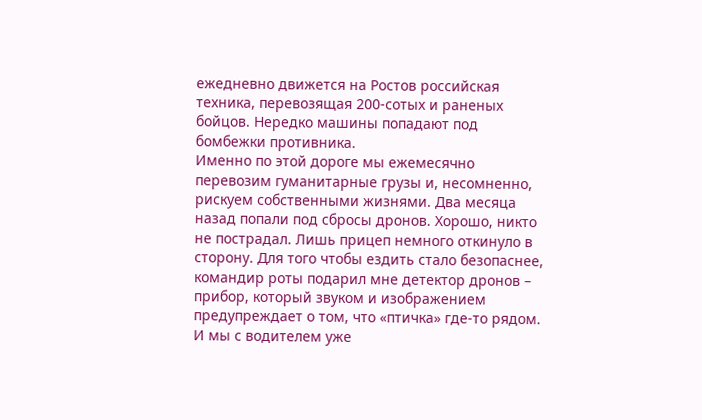ежедневно движется на Ростов российская техника, перевозящая 200-сотых и раненых бойцов. Нередко машины попадают под бомбежки противника.
Именно по этой дороге мы ежемесячно перевозим гуманитарные грузы и, несомненно, рискуем собственными жизнями. Два месяца назад попали под сбросы дронов. Хорошо, никто не пострадал. Лишь прицеп немного откинуло в сторону. Для того чтобы ездить стало безопаснее, командир роты подарил мне детектор дронов – прибор, который звуком и изображением предупреждает о том, что «птичка» где-то рядом. И мы с водителем уже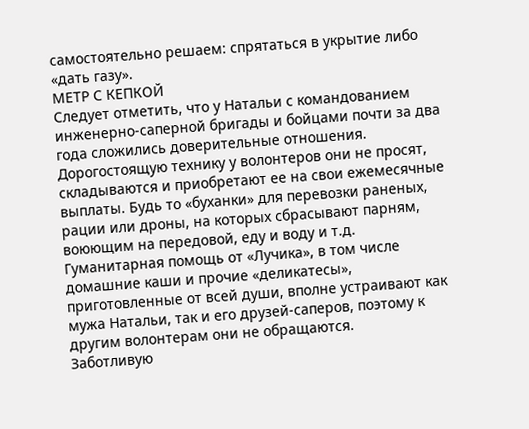самостоятельно решаем: спрятаться в укрытие либо «дать газу».
МЕТР С КЕПКОЙ
Следует отметить, что у Натальи с командованием инженерно-саперной бригады и бойцами почти за два года сложились доверительные отношения. Дорогостоящую технику у волонтеров они не просят, складываются и приобретают ее на свои ежемесячные выплаты. Будь то «буханки» для перевозки раненых, рации или дроны, на которых сбрасывают парням, воюющим на передовой, еду и воду и т.д. Гуманитарная помощь от «Лучика», в том числе домашние каши и прочие «деликатесы», приготовленные от всей души, вполне устраивают как мужа Натальи, так и его друзей-саперов, поэтому к другим волонтерам они не обращаются.
Заботливую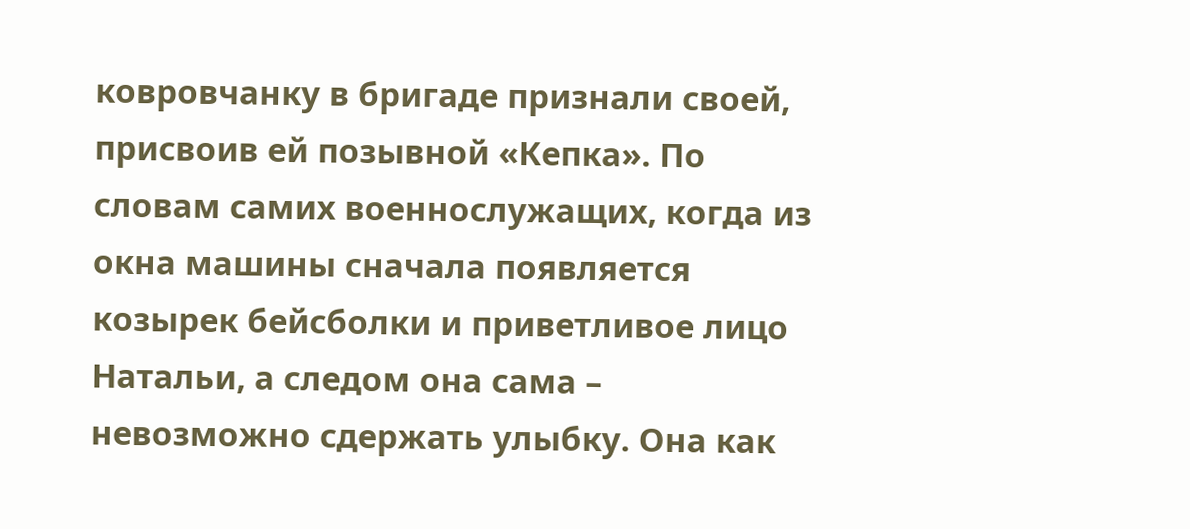ковровчанку в бригаде признали своей, присвоив ей позывной «Кепка». По словам самих военнослужащих, когда из окна машины сначала появляется козырек бейсболки и приветливое лицо Натальи, а следом она сама – невозможно сдержать улыбку. Она как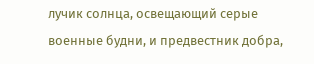лучик солнца, освещающий серые военные будни, и предвестник добра,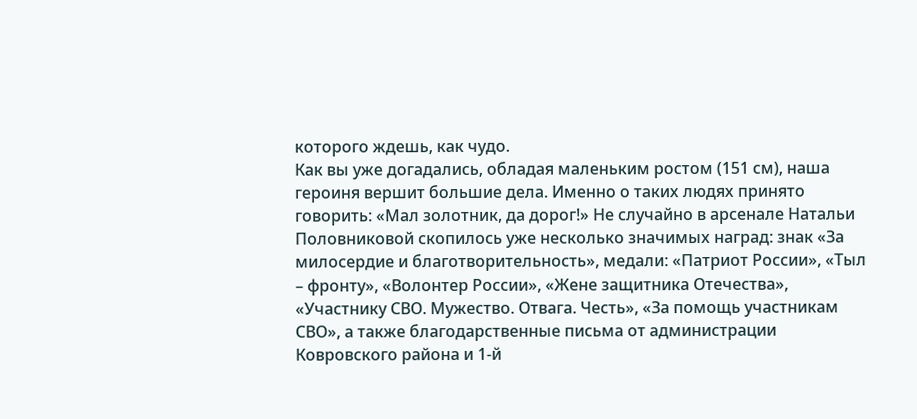которого ждешь, как чудо.
Как вы уже догадались, обладая маленьким ростом (151 см), наша героиня вершит большие дела. Именно о таких людях принято говорить: «Мал золотник, да дорог!» Не случайно в арсенале Натальи Половниковой скопилось уже несколько значимых наград: знак «За милосердие и благотворительность», медали: «Патриот России», «Тыл – фронту», «Волонтер России», «Жене защитника Отечества», «Участнику СВО. Мужество. Отвага. Честь», «За помощь участникам СВО», а также благодарственные письма от администрации Ковровского района и 1-й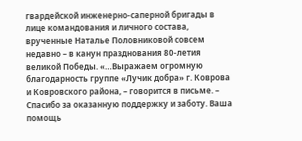гвардейской инженерно-саперной бригады в лице командования и личного состава, врученные Наталье Половниковой совсем недавно – в канун празднования 80-летия великой Победы. «…Выражаем огромную благодарность группе «Лучик добра» г. Коврова и Ковровского района, – говорится в письме. – Спасибо за оказанную поддержку и заботу. Ваша помощь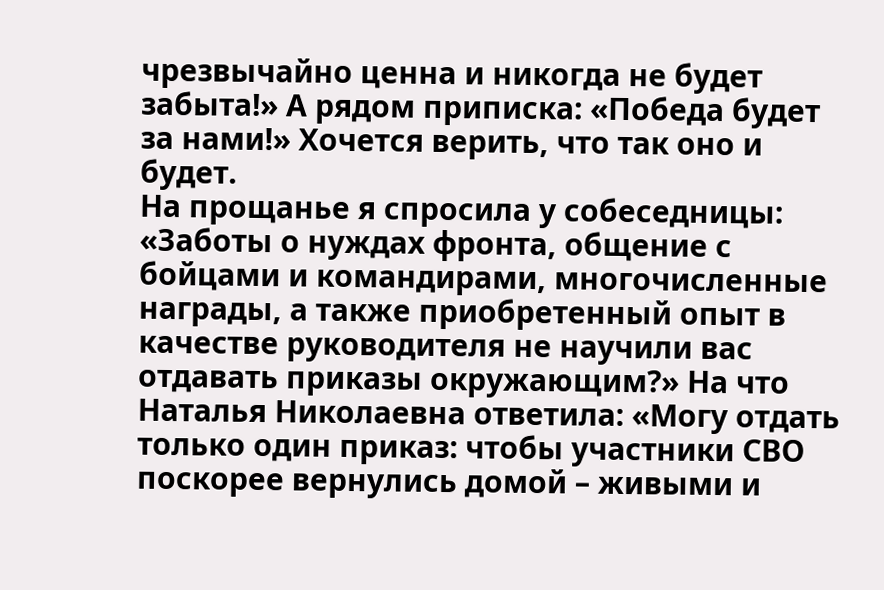чрезвычайно ценна и никогда не будет забыта!» А рядом приписка: «Победа будет за нами!» Хочется верить, что так оно и будет.
На прощанье я спросила у собеседницы: «Заботы о нуждах фронта, общение с бойцами и командирами, многочисленные награды, а также приобретенный опыт в качестве руководителя не научили вас отдавать приказы окружающим?» На что Наталья Николаевна ответила: «Могу отдать только один приказ: чтобы участники СВО поскорее вернулись домой – живыми и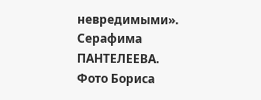невредимыми».
Серафима ПАНТЕЛЕЕВА.
Фото Бориса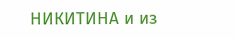НИКИТИНА и из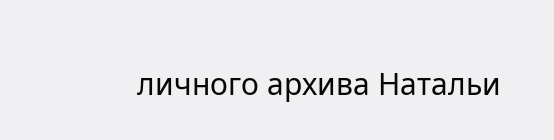личного архива Натальи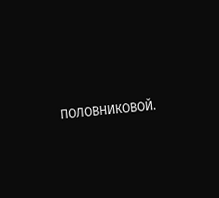ПОЛОВНИКОВОЙ.